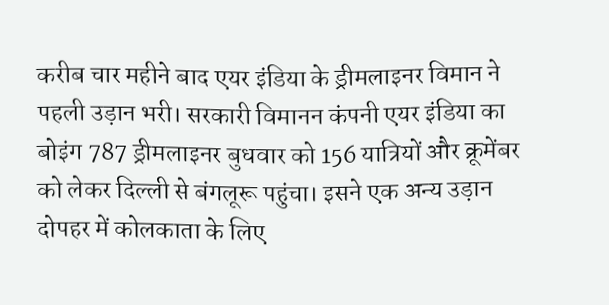करीब चार महीने बाद एयर इंडिया के ड्रीमलाइनर विमान ने पहली उड़ान भरी। सरकारी विमानन कंपनी एयर इंडिया का बोइंग 787 ड्रीमलाइनर बुधवार को 156 यात्रियों और क्रूमेंबर को लेकर दिल्ली से बंगलूरू पहुंचा। इसने एक अन्य उड़ान दोपहर में कोलकाता के लिए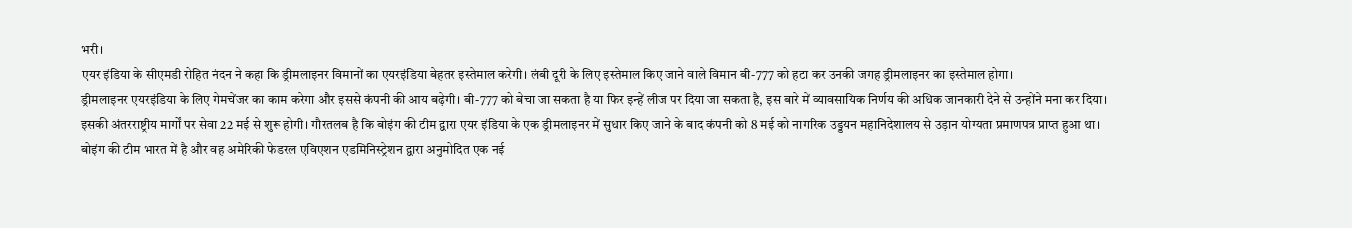भरी।
एयर इंडिया के सीएमडी रोहित नंदन ने कहा कि ड्रीमलाइनर विमानों का एयरइंडिया बेहतर इस्तेमाल करेगी। लंबी दूरी के लिए इस्तेमाल किए जाने वाले विमान बी-777 को हटा कर उनकी जगह ड्रीमलाइनर का इस्तेमाल होगा।
ड्रीमलाइनर एयरइंडिया के लिए गेमचेंजर का काम करेगा और इससे कंपनी की आय बढ़ेगी। बी-777 को बेचा जा सकता है या फिर इन्हें लीज पर दिया जा सकता है, इस बारे में व्यावसायिक निर्णय की अधिक जानकारी देने से उन्होंने मना कर दिया।
इसकी अंतरराष्ट्रीय मार्गों पर सेवा 22 मई से शुरू होगी। गौरतलब है कि बोइंग की टीम द्वारा एयर इंडिया के एक ड्रीमलाइनर में सुधार किए जाने के बाद कंपनी को 8 मई को नागरिक उड्डयन महानिदेशालय से उड़ान योग्यता प्रमाणपत्र प्राप्त हुआ था।
बोइंग की टीम भारत में है और वह अमेरिकी फेडरल एविएशन एडमिनिस्ट्रेशन द्वारा अनुमोदित एक नई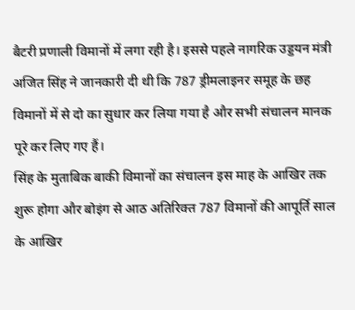बैटरी प्रणाली विमानों में लगा रही है। इससे पहले नागरिक उड्डयन मंत्री अजित सिंह ने जानकारी दी थी कि 787 ड्रीमलाइनर समूह के छह विमानों में से दो का सुधार कर लिया गया है और सभी संचालन मानक पूरे कर लिए गए हैं।
सिंह के मुताबिक बाकी विमानों का संचालन इस माह के आखिर तक शुरू होगा और बोइंग से आठ अतिरिक्त 787 विमानों की आपूर्ति साल के आखिर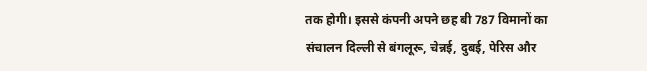तक होगी। इससे कंपनी अपने छह बी 787 विमानों का संचालन दिल्ली से बंगलूरू, चेन्नई, दुबई, पेरिस और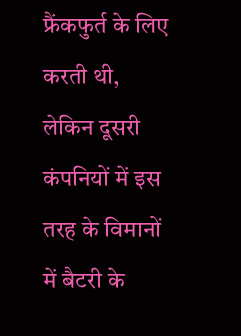फ्रैंकफुर्त के लिए करती थी, लेकिन दूसरी कंपनियों में इस तरह के विमानों में बैटरी के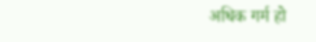अधिक गर्म हो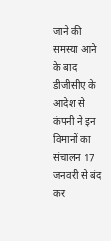जाने की समस्या आने के बाद डीजीसीए के आदेश से कंपनी ने इन विमानों का संचालन 17 जनवरी से बंद कर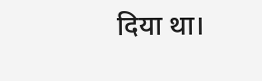दिया था।